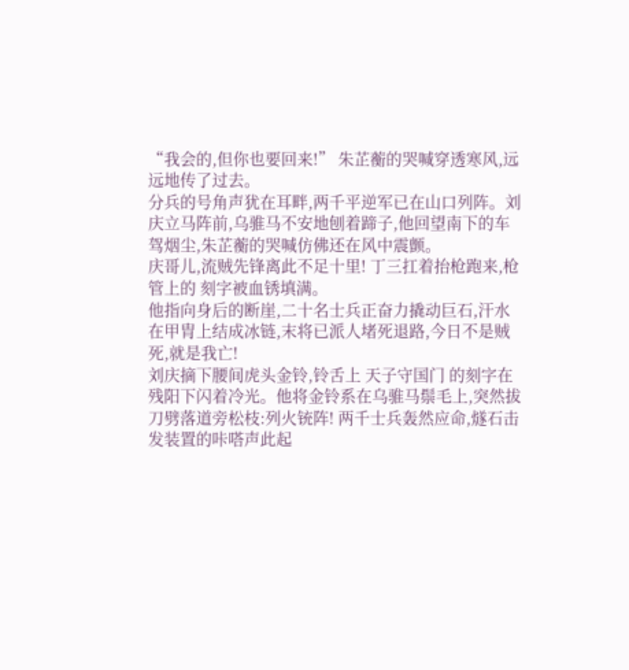“我会的,但你也要回来!” 朱芷蘅的哭喊穿透寒风,远远地传了过去。
分兵的号角声犹在耳畔,两千平逆军已在山口列阵。刘庆立马阵前,乌骓马不安地刨着蹄子,他回望南下的车驾烟尘,朱芷蘅的哭喊仿佛还在风中震颤。
庆哥儿,流贼先锋离此不足十里! 丁三扛着抬枪跑来,枪管上的 刻字被血锈填满。
他指向身后的断崖,二十名士兵正奋力撬动巨石,汗水在甲胄上结成冰链,末将已派人堵死退路,今日不是贼死,就是我亡!
刘庆摘下腰间虎头金铃,铃舌上 天子守国门 的刻字在残阳下闪着冷光。他将金铃系在乌骓马鬃毛上,突然拔刀劈落道旁松枝:列火铳阵! 两千士兵轰然应命,燧石击发装置的咔嗒声此起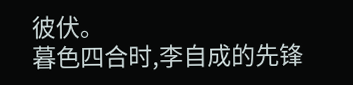彼伏。
暮色四合时,李自成的先锋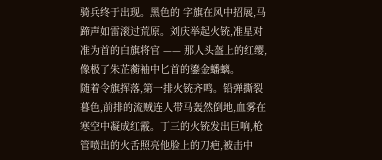骑兵终于出现。黑色的 字旗在风中招展,马蹄声如雷滚过荒原。刘庆举起火铳,准星对准为首的白旗将官 —— 那人头盔上的红缨,像极了朱芷蘅袖中匕首的鎏金蟠螭。
随着令旗挥落,第一排火铳齐鸣。铅弹撕裂暮色,前排的流贼连人带马轰然倒地,血雾在寒空中凝成红霰。丁三的火铳发出巨响,枪管喷出的火舌照亮他脸上的刀疤,被击中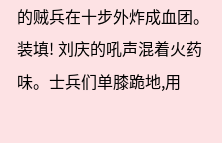的贼兵在十步外炸成血团。
装填! 刘庆的吼声混着火药味。士兵们单膝跪地,用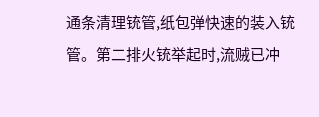通条清理铳管,纸包弹快速的装入铳管。第二排火铳举起时,流贼已冲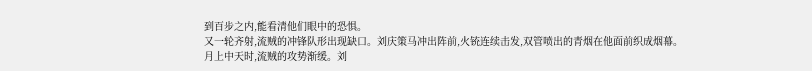到百步之内,能看清他们眼中的恐惧。
又一轮齐射,流贼的冲锋队形出现缺口。刘庆策马冲出阵前,火铳连续击发,双管喷出的青烟在他面前织成烟幕。
月上中天时,流贼的攻势渐缓。刘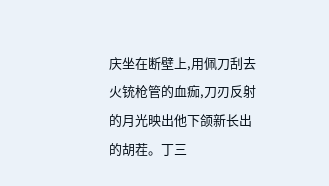庆坐在断壁上,用佩刀刮去火铳枪管的血痂,刀刃反射的月光映出他下颌新长出的胡茬。丁三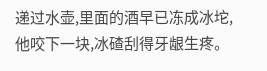递过水壶,里面的酒早已冻成冰坨,他咬下一块,冰碴刮得牙龈生疼。